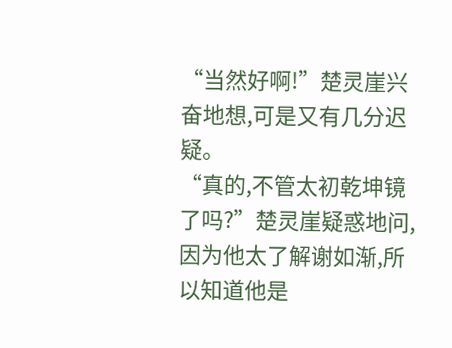“当然好啊!”楚灵崖兴奋地想,可是又有几分迟疑。
“真的,不管太初乾坤镜了吗?”楚灵崖疑惑地问,因为他太了解谢如渐,所以知道他是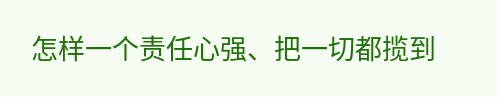怎样一个责任心强、把一切都揽到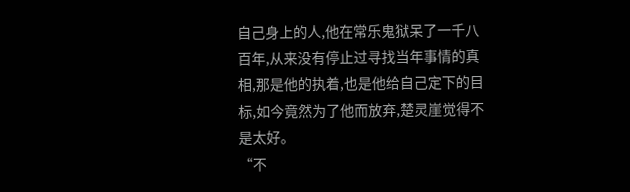自己身上的人,他在常乐鬼狱呆了一千八百年,从来没有停止过寻找当年事情的真相,那是他的执着,也是他给自己定下的目标,如今竟然为了他而放弃,楚灵崖觉得不是太好。
“不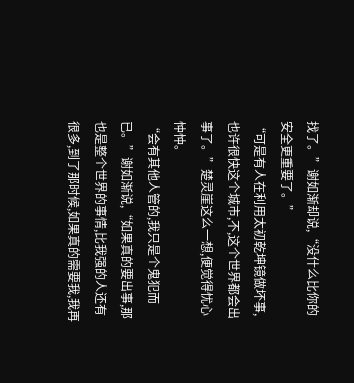找了。”谢如渐却说,“没什么比你的安全更重要了。”
“可是有人在利用太初乾坤镜做坏事,也许很快这个城市,不,这个世界都会出事了。”楚灵崖这么一想,便觉得忧心忡忡。
“会有其他人管的,我只是个鬼犯而已。”谢如渐说,“如果真的要出事,那也是整个世界的事情,比我强的人还有很多,到了那时候,如果真的需要我,我再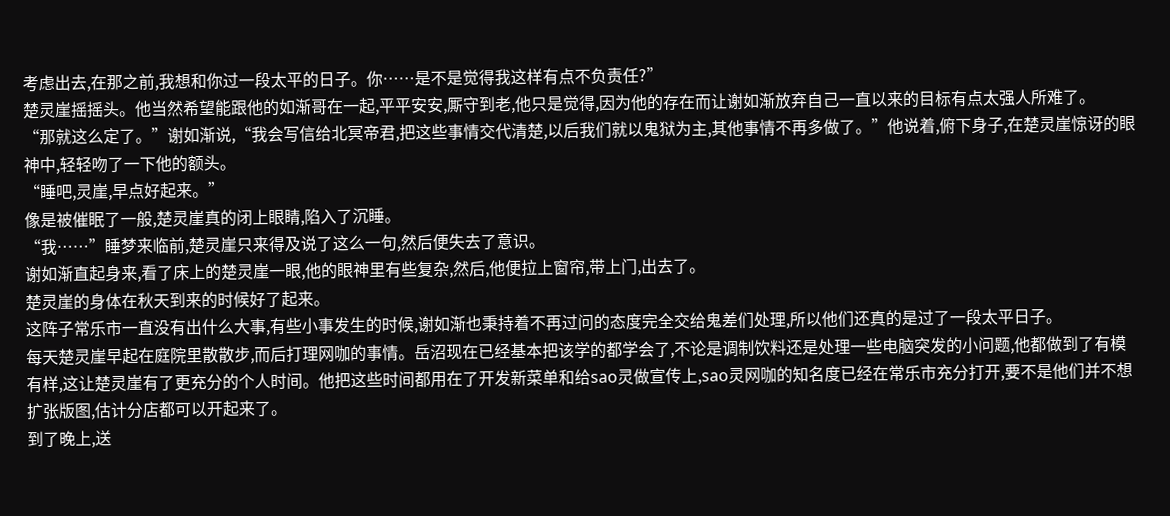考虑出去,在那之前,我想和你过一段太平的日子。你……是不是觉得我这样有点不负责任?”
楚灵崖摇摇头。他当然希望能跟他的如渐哥在一起,平平安安,厮守到老,他只是觉得,因为他的存在而让谢如渐放弃自己一直以来的目标有点太强人所难了。
“那就这么定了。”谢如渐说,“我会写信给北冥帝君,把这些事情交代清楚,以后我们就以鬼狱为主,其他事情不再多做了。”他说着,俯下身子,在楚灵崖惊讶的眼神中,轻轻吻了一下他的额头。
“睡吧,灵崖,早点好起来。”
像是被催眠了一般,楚灵崖真的闭上眼睛,陷入了沉睡。
“我……”睡梦来临前,楚灵崖只来得及说了这么一句,然后便失去了意识。
谢如渐直起身来,看了床上的楚灵崖一眼,他的眼神里有些复杂,然后,他便拉上窗帘,带上门,出去了。
楚灵崖的身体在秋天到来的时候好了起来。
这阵子常乐市一直没有出什么大事,有些小事发生的时候,谢如渐也秉持着不再过问的态度完全交给鬼差们处理,所以他们还真的是过了一段太平日子。
每天楚灵崖早起在庭院里散散步,而后打理网咖的事情。岳沼现在已经基本把该学的都学会了,不论是调制饮料还是处理一些电脑突发的小问题,他都做到了有模有样,这让楚灵崖有了更充分的个人时间。他把这些时间都用在了开发新菜单和给sao灵做宣传上,sao灵网咖的知名度已经在常乐市充分打开,要不是他们并不想扩张版图,估计分店都可以开起来了。
到了晚上,送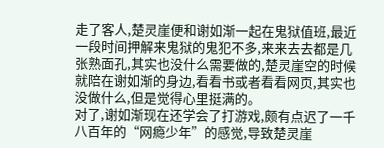走了客人,楚灵崖便和谢如渐一起在鬼狱值班,最近一段时间押解来鬼狱的鬼犯不多,来来去去都是几张熟面孔,其实也没什么需要做的,楚灵崖空的时候就陪在谢如渐的身边,看看书或者看看网页,其实也没做什么,但是觉得心里挺满的。
对了,谢如渐现在还学会了打游戏,颇有点迟了一千八百年的“网瘾少年”的感觉,导致楚灵崖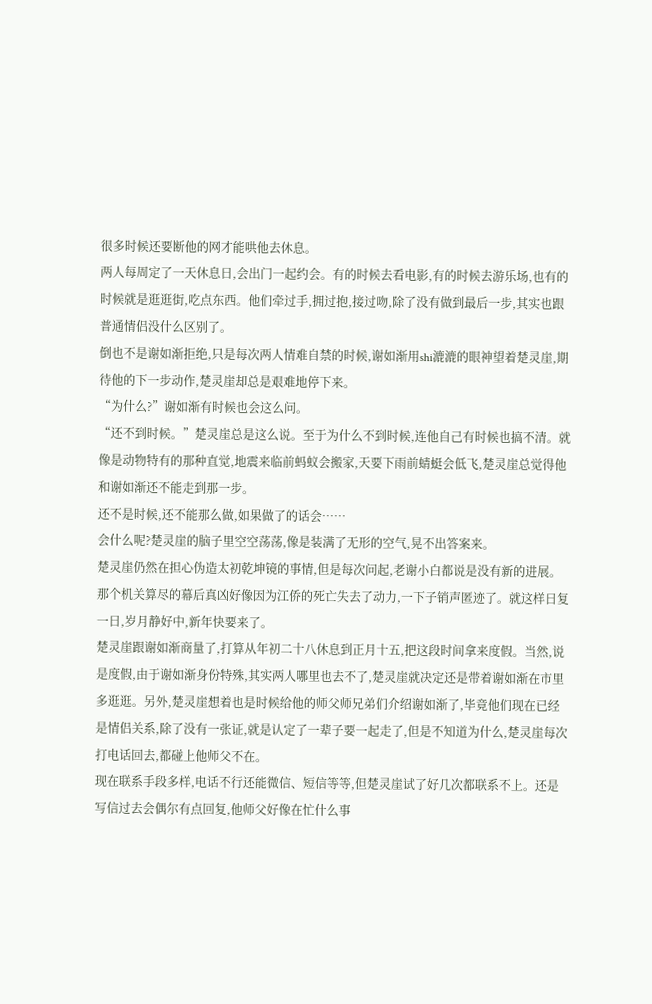很多时候还要断他的网才能哄他去休息。
两人每周定了一天休息日,会出门一起约会。有的时候去看电影,有的时候去游乐场,也有的时候就是逛逛街,吃点东西。他们牵过手,拥过抱,接过吻,除了没有做到最后一步,其实也跟普通情侣没什么区别了。
倒也不是谢如渐拒绝,只是每次两人情难自禁的时候,谢如渐用shi漉漉的眼神望着楚灵崖,期待他的下一步动作,楚灵崖却总是艰难地停下来。
“为什么?”谢如渐有时候也会这么问。
“还不到时候。”楚灵崖总是这么说。至于为什么不到时候,连他自己有时候也搞不清。就像是动物特有的那种直觉,地震来临前蚂蚁会搬家,天要下雨前蜻蜓会低飞,楚灵崖总觉得他和谢如渐还不能走到那一步。
还不是时候,还不能那么做,如果做了的话会……
会什么呢?楚灵崖的脑子里空空荡荡,像是装满了无形的空气,晃不出答案来。
楚灵崖仍然在担心伪造太初乾坤镜的事情,但是每次问起,老谢小白都说是没有新的进展。那个机关算尽的幕后真凶好像因为江侨的死亡失去了动力,一下子销声匿迹了。就这样日复一日,岁月静好中,新年快要来了。
楚灵崖跟谢如渐商量了,打算从年初二十八休息到正月十五,把这段时间拿来度假。当然,说是度假,由于谢如渐身份特殊,其实两人哪里也去不了,楚灵崖就决定还是带着谢如渐在市里多逛逛。另外,楚灵崖想着也是时候给他的师父师兄弟们介绍谢如渐了,毕竟他们现在已经是情侣关系,除了没有一张证,就是认定了一辈子要一起走了,但是不知道为什么,楚灵崖每次打电话回去,都碰上他师父不在。
现在联系手段多样,电话不行还能微信、短信等等,但楚灵崖试了好几次都联系不上。还是写信过去会偶尔有点回复,他师父好像在忙什么事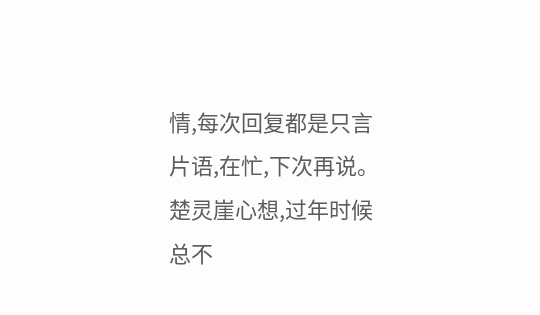情,每次回复都是只言片语,在忙,下次再说。楚灵崖心想,过年时候总不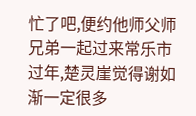忙了吧,便约他师父师兄弟一起过来常乐市过年,楚灵崖觉得谢如渐一定很多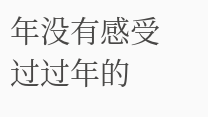年没有感受过过年的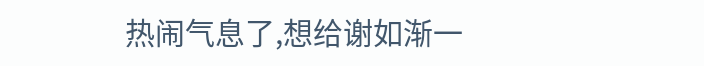热闹气息了,想给谢如渐一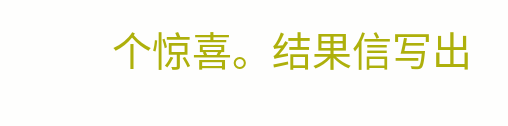个惊喜。结果信写出